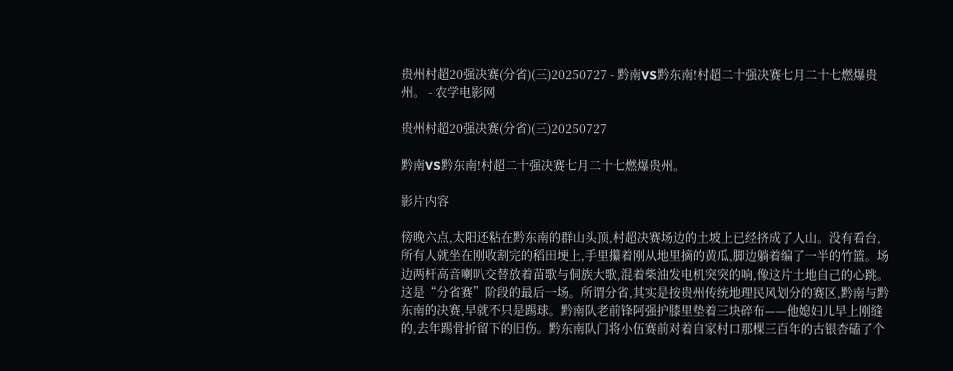贵州村超20强决赛(分省)(三)20250727 - 黔南VS黔东南!村超二十强决赛七月二十七燃爆贵州。 - 农学电影网

贵州村超20强决赛(分省)(三)20250727

黔南VS黔东南!村超二十强决赛七月二十七燃爆贵州。

影片内容

傍晚六点,太阳还粘在黔东南的群山头顶,村超决赛场边的土坡上已经挤成了人山。没有看台,所有人就坐在刚收割完的稻田埂上,手里攥着刚从地里摘的黄瓜,脚边躺着编了一半的竹篮。场边两杆高音喇叭交替放着苗歌与侗族大歌,混着柴油发电机突突的响,像这片土地自己的心跳。 这是“分省赛”阶段的最后一场。所谓分省,其实是按贵州传统地理民风划分的赛区,黔南与黔东南的决赛,早就不只是踢球。黔南队老前锋阿强护膝里垫着三块碎布——他媳妇儿早上刚缝的,去年踢骨折留下的旧伤。黔东南队门将小伍赛前对着自家村口那棵三百年的古银杏磕了个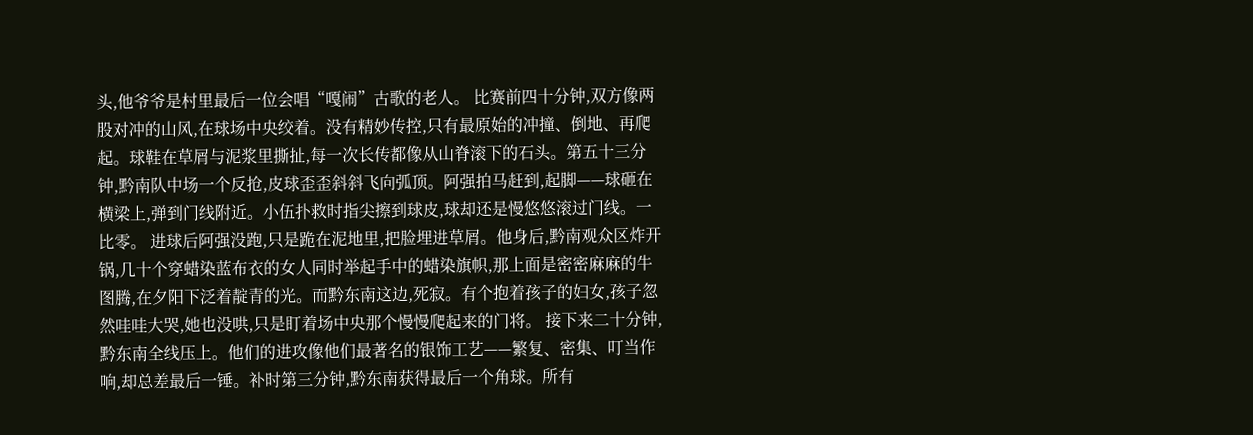头,他爷爷是村里最后一位会唱“嘎闹”古歌的老人。 比赛前四十分钟,双方像两股对冲的山风,在球场中央绞着。没有精妙传控,只有最原始的冲撞、倒地、再爬起。球鞋在草屑与泥浆里撕扯,每一次长传都像从山脊滚下的石头。第五十三分钟,黔南队中场一个反抢,皮球歪歪斜斜飞向弧顶。阿强拍马赶到,起脚——球砸在横梁上,弹到门线附近。小伍扑救时指尖擦到球皮,球却还是慢悠悠滚过门线。一比零。 进球后阿强没跑,只是跪在泥地里,把脸埋进草屑。他身后,黔南观众区炸开锅,几十个穿蜡染蓝布衣的女人同时举起手中的蜡染旗帜,那上面是密密麻麻的牛图腾,在夕阳下泛着靛青的光。而黔东南这边,死寂。有个抱着孩子的妇女,孩子忽然哇哇大哭,她也没哄,只是盯着场中央那个慢慢爬起来的门将。 接下来二十分钟,黔东南全线压上。他们的进攻像他们最著名的银饰工艺——繁复、密集、叮当作响,却总差最后一锤。补时第三分钟,黔东南获得最后一个角球。所有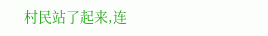村民站了起来,连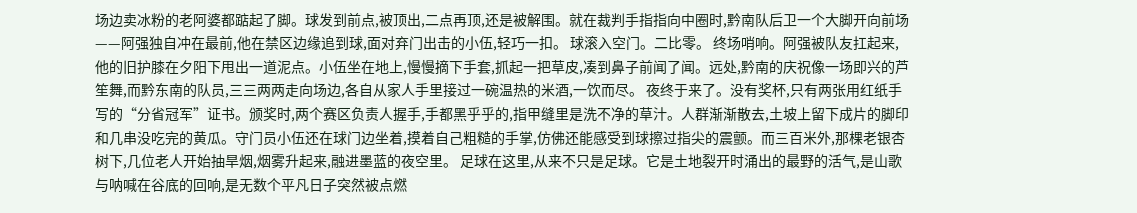场边卖冰粉的老阿婆都踮起了脚。球发到前点,被顶出,二点再顶,还是被解围。就在裁判手指指向中圈时,黔南队后卫一个大脚开向前场——阿强独自冲在最前,他在禁区边缘追到球,面对弃门出击的小伍,轻巧一扣。 球滚入空门。二比零。 终场哨响。阿强被队友扛起来,他的旧护膝在夕阳下甩出一道泥点。小伍坐在地上,慢慢摘下手套,抓起一把草皮,凑到鼻子前闻了闻。远处,黔南的庆祝像一场即兴的芦笙舞,而黔东南的队员,三三两两走向场边,各自从家人手里接过一碗温热的米酒,一饮而尽。 夜终于来了。没有奖杯,只有两张用红纸手写的“分省冠军”证书。颁奖时,两个赛区负责人握手,手都黑乎乎的,指甲缝里是洗不净的草汁。人群渐渐散去,土坡上留下成片的脚印和几串没吃完的黄瓜。守门员小伍还在球门边坐着,摸着自己粗糙的手掌,仿佛还能感受到球擦过指尖的震颤。而三百米外,那棵老银杏树下,几位老人开始抽旱烟,烟雾升起来,融进墨蓝的夜空里。 足球在这里,从来不只是足球。它是土地裂开时涌出的最野的活气,是山歌与呐喊在谷底的回响,是无数个平凡日子突然被点燃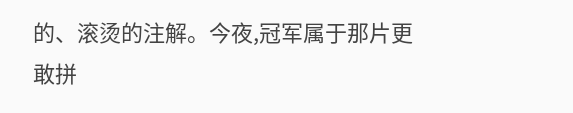的、滚烫的注解。今夜,冠军属于那片更敢拼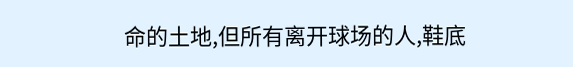命的土地,但所有离开球场的人,鞋底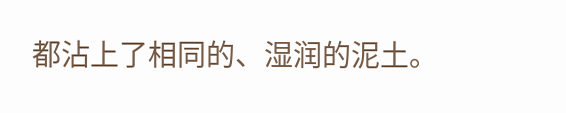都沾上了相同的、湿润的泥土。